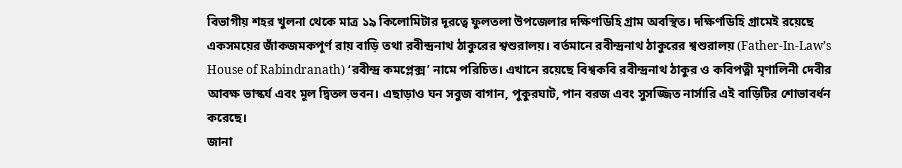বিভাগীয় শহর খুলনা থেকে মাত্র ১৯ কিলোমিটার দূরত্বে ফুলতলা উপজেলার দক্ষিণডিহি গ্রাম অবস্থিত। দক্ষিণডিহি গ্রামেই রয়েছে একসময়ের জাঁকজমকপূর্ণ রায় বাড়ি তথা রবীন্দ্রনাথ ঠাকুরের শ্বশুরালয়। বর্তমানে রবীন্দ্রনাথ ঠাকুরের শ্বশুরালয় (Father-In-Law’s House of Rabindranath) ‘রবীন্দ্র কমপ্লেক্স’ নামে পরিচিত। এখানে রয়েছে বিশ্বকবি রবীন্দ্রনাথ ঠাকুর ও কবিপত্নী মৃণালিনী দেবীর আবক্ষ ভাস্কর্য এবং মূল দ্বিতল ভবন। এছাড়াও ঘন সবুজ বাগান, পুকুরঘাট, পান বরজ এবং সুসজ্জিত নার্সারি এই বাড়িটির শোভাবর্ধন করেছে।
জানা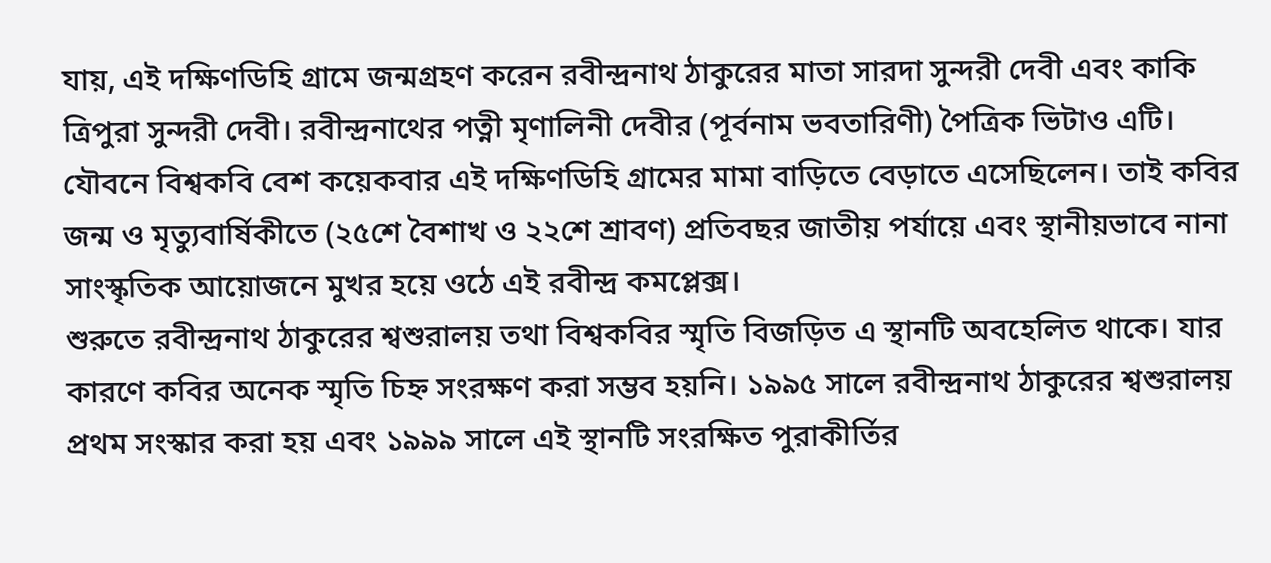যায়, এই দক্ষিণডিহি গ্রামে জন্মগ্রহণ করেন রবীন্দ্রনাথ ঠাকুরের মাতা সারদা সুন্দরী দেবী এবং কাকি ত্রিপুরা সুন্দরী দেবী। রবীন্দ্রনাথের পত্নী মৃণালিনী দেবীর (পূর্বনাম ভবতারিণী) পৈত্রিক ভিটাও এটি। যৌবনে বিশ্বকবি বেশ কয়েকবার এই দক্ষিণডিহি গ্রামের মামা বাড়িতে বেড়াতে এসেছিলেন। তাই কবির জন্ম ও মৃত্যুবার্ষিকীতে (২৫শে বৈশাখ ও ২২শে শ্রাবণ) প্রতিবছর জাতীয় পর্যায়ে এবং স্থানীয়ভাবে নানা সাংস্কৃতিক আয়োজনে মুখর হয়ে ওঠে এই রবীন্দ্র কমপ্লেক্স।
শুরুতে রবীন্দ্রনাথ ঠাকুরের শ্বশুরালয় তথা বিশ্বকবির স্মৃতি বিজড়িত এ স্থানটি অবহেলিত থাকে। যার কারণে কবির অনেক স্মৃতি চিহ্ন সংরক্ষণ করা সম্ভব হয়নি। ১৯৯৫ সালে রবীন্দ্রনাথ ঠাকুরের শ্বশুরালয় প্রথম সংস্কার করা হয় এবং ১৯৯৯ সালে এই স্থানটি সংরক্ষিত পুরাকীর্তির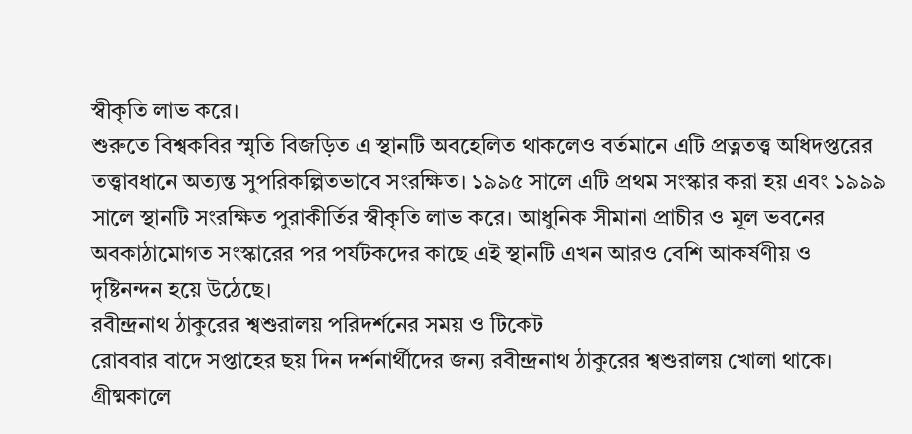স্বীকৃতি লাভ করে।
শুরুতে বিশ্বকবির স্মৃতি বিজড়িত এ স্থানটি অবহেলিত থাকলেও বর্তমানে এটি প্রত্নতত্ত্ব অধিদপ্তরের তত্ত্বাবধানে অত্যন্ত সুপরিকল্পিতভাবে সংরক্ষিত। ১৯৯৫ সালে এটি প্রথম সংস্কার করা হয় এবং ১৯৯৯ সালে স্থানটি সংরক্ষিত পুরাকীর্তির স্বীকৃতি লাভ করে। আধুনিক সীমানা প্রাচীর ও মূল ভবনের অবকাঠামোগত সংস্কারের পর পর্যটকদের কাছে এই স্থানটি এখন আরও বেশি আকর্ষণীয় ও দৃষ্টিনন্দন হয়ে উঠেছে।
রবীন্দ্রনাথ ঠাকুরের শ্বশুরালয় পরিদর্শনের সময় ও টিকেট
রোববার বাদে সপ্তাহের ছয় দিন দর্শনার্থীদের জন্য রবীন্দ্রনাথ ঠাকুরের শ্বশুরালয় খোলা থাকে। গ্রীষ্মকালে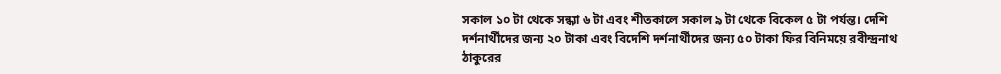সকাল ১০ টা থেকে সন্ধ্যা ৬ টা এবং শীতকালে সকাল ৯ টা থেকে বিকেল ৫ টা পর্যন্ত। দেশি দর্শনার্থীদের জন্য ২০ টাকা এবং বিদেশি দর্শনার্থীদের জন্য ৫০ টাকা ফির বিনিময়ে রবীন্দ্রনাথ ঠাকুরের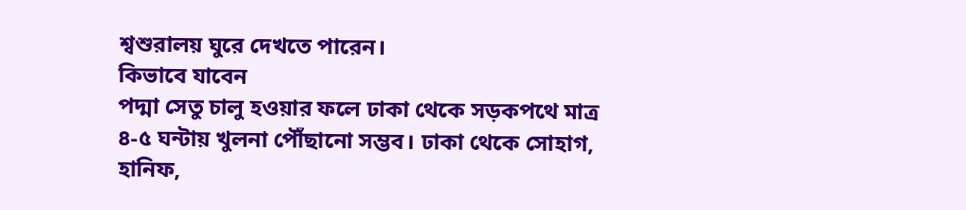শ্বশুরালয় ঘুরে দেখতে পারেন।
কিভাবে যাবেন
পদ্মা সেতু চালু হওয়ার ফলে ঢাকা থেকে সড়কপথে মাত্র ৪-৫ ঘন্টায় খুলনা পৌঁছানো সম্ভব। ঢাকা থেকে সোহাগ, হানিফ,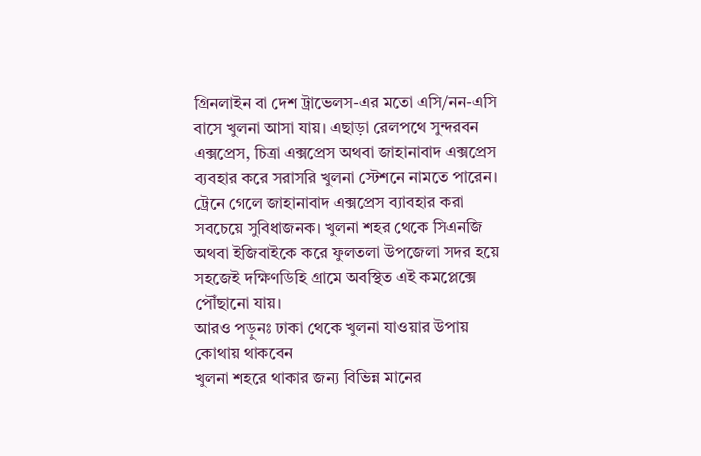গ্রিনলাইন বা দেশ ট্রাভেলস-এর মতো এসি/নন-এসি বাসে খুলনা আসা যায়। এছাড়া রেলপথে সুন্দরবন এক্সপ্রেস, চিত্রা এক্সপ্রেস অথবা জাহানাবাদ এক্সপ্রেস ব্যবহার করে সরাসরি খুলনা স্টেশনে নামতে পারেন। ট্রেনে গেলে জাহানাবাদ এক্সপ্রেস ব্যাবহার করা সবচেয়ে সুবিধাজনক। খুলনা শহর থেকে সিএনজি অথবা ইজিবাইকে করে ফুলতলা উপজেলা সদর হয়ে সহজেই দক্ষিণডিহি গ্রামে অবস্থিত এই কমপ্লেক্সে পৌঁছানো যায়।
আরও পড়ুনঃ ঢাকা থেকে খুলনা যাওয়ার উপায়
কোথায় থাকবেন
খুলনা শহরে থাকার জন্য বিভিন্ন মানের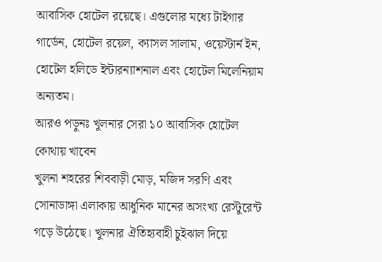আবাসিক হোটেল রয়েছে। এগুলোর মধ্যে টাইগার গার্ডেন, হোটেল রয়েল, ক্যাসল সালাম, ওয়েস্টার্ন ইন, হোটেল হলিডে ইন্টারন্যাশনাল এবং হোটেল মিলেনিয়াম অন্যতম।
আরও পড়ুনঃ খুলনার সেরা ১০ আবাসিক হোটেল
কোথায় খাবেন
খুলনা শহরের শিববাড়ী মোড়, মজিদ সরণি এবং সোনাডাঙ্গা এলাকায় আধুনিক মানের অসংখ্য রেস্টুরেন্ট গড়ে উঠেছে। খুলনার ঐতিহ্যবাহী চুইঝাল দিয়ে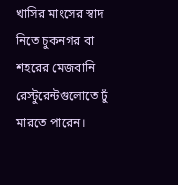খাসির মাংসের স্বাদ নিতে চুকনগর বা শহরের মেজবানি রেস্টুরেন্টগুলোতে ঢুঁ মারতে পারেন।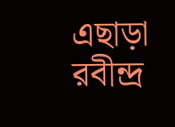এছাড়া রবীন্দ্র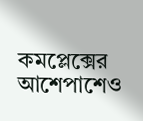কমপ্লেক্সের আশেপাশেও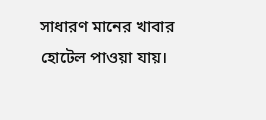সাধারণ মানের খাবার হোটেল পাওয়া যায়।